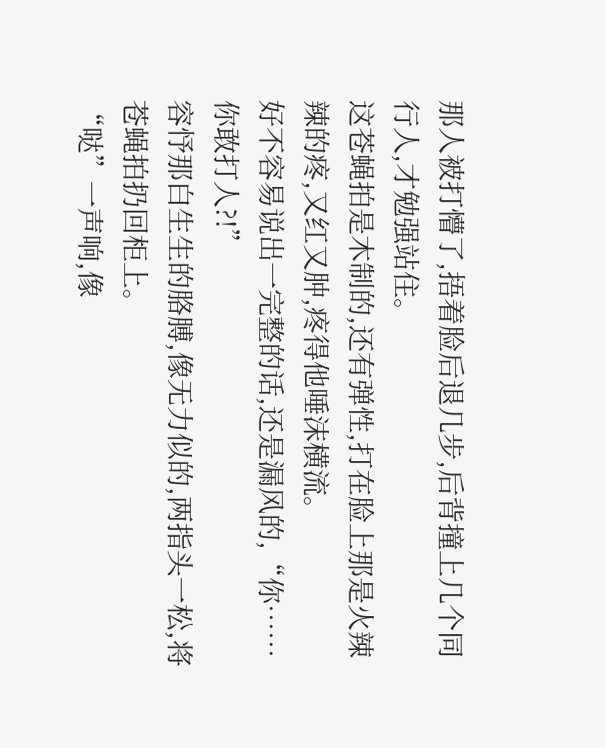那人被打懵了,捂着脸后退几步,后背撞上几个同行人,才勉强站住。
这苍蝇拍是木制的,还有弹性,打在脸上那是火辣辣的疼,又红又肿,疼得他唾沫横流。
好不容易说出一完整的话,还是漏风的,“你……你敢打人?!”
容忬那白生生的胳膊,像无力似的,两指头一松,将苍蝇拍扔回柜上。
“哒”一声响,像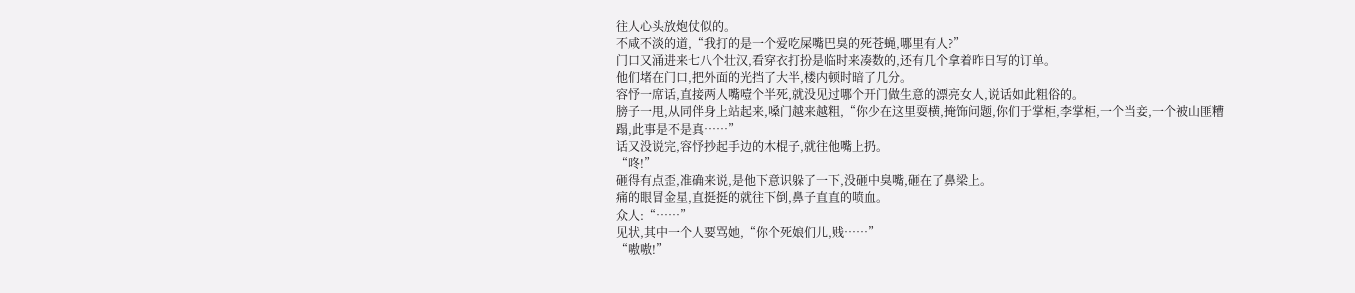往人心头放炮仗似的。
不咸不淡的道,“我打的是一个爱吃屎嘴巴臭的死苍蝇,哪里有人?”
门口又涌进来七八个壮汉,看穿衣打扮是临时来凑数的,还有几个拿着昨日写的订单。
他们堵在门口,把外面的光挡了大半,楼内顿时暗了几分。
容忬一席话,直接两人嘴噎个半死,就没见过哪个开门做生意的漂亮女人,说话如此粗俗的。
膀子一甩,从同伴身上站起来,嗓门越来越粗,“你少在这里耍横,掩饰问题,你们于掌柜,李掌柜,一个当妾,一个被山匪糟蹋,此事是不是真……”
话又没说完,容忬抄起手边的木棍子,就往他嘴上扔。
“咚!”
砸得有点歪,准确来说,是他下意识躲了一下,没砸中臭嘴,砸在了鼻梁上。
痛的眼冒金星,直挺挺的就往下倒,鼻子直直的喷血。
众人:“……”
见状,其中一个人要骂她,“你个死娘们儿,贱……”
“嗷嗷!”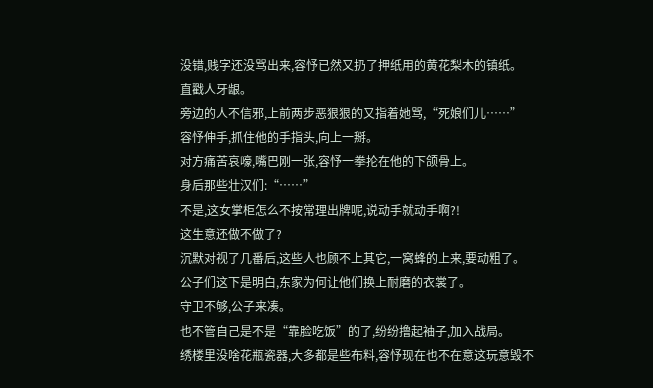没错,贱字还没骂出来,容忬已然又扔了押纸用的黄花梨木的镇纸。
直戳人牙龈。
旁边的人不信邪,上前两步恶狠狠的又指着她骂,“死娘们儿……”
容忬伸手,抓住他的手指头,向上一掰。
对方痛苦哀嚎,嘴巴刚一张,容忬一拳抡在他的下颌骨上。
身后那些壮汉们:“……”
不是,这女掌柜怎么不按常理出牌呢,说动手就动手啊?!
这生意还做不做了?
沉默对视了几番后,这些人也顾不上其它,一窝蜂的上来,要动粗了。
公子们这下是明白,东家为何让他们换上耐磨的衣裳了。
守卫不够,公子来凑。
也不管自己是不是“靠脸吃饭”的了,纷纷撸起袖子,加入战局。
绣楼里没啥花瓶瓷器,大多都是些布料,容忬现在也不在意这玩意毁不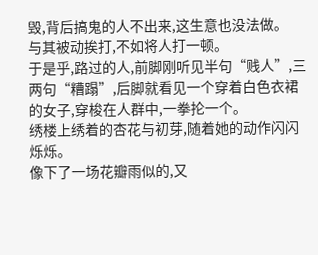毁,背后搞鬼的人不出来,这生意也没法做。
与其被动挨打,不如将人打一顿。
于是乎,路过的人,前脚刚听见半句“贱人”,三两句“糟蹋”,后脚就看见一个穿着白色衣裙的女子,穿梭在人群中,一拳抡一个。
绣楼上绣着的杏花与初芽,随着她的动作闪闪烁烁。
像下了一场花瓣雨似的,又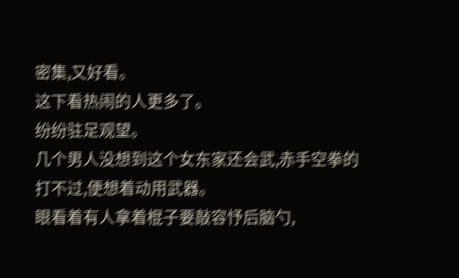密集,又好看。
这下看热闹的人更多了。
纷纷驻足观望。
几个男人没想到这个女东家还会武,赤手空拳的打不过,便想着动用武器。
眼看着有人拿着棍子要敲容忬后脑勺,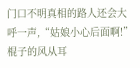门口不明真相的路人还会大呼一声,“姑娘小心后面啊!”
棍子的风从耳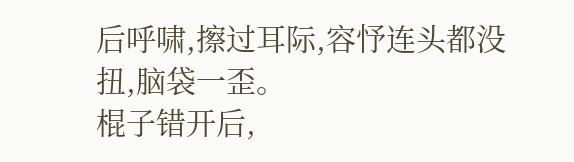后呼啸,擦过耳际,容忬连头都没扭,脑袋一歪。
棍子错开后,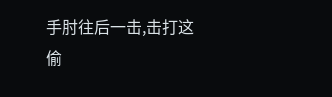手肘往后一击,击打这偷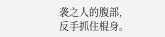袭之人的腹部,反手抓住棍身。